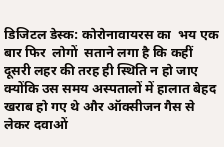डिजिटल डेस्क: कोरोनावायरस का  भय एक बार फिर  लोगों  सताने लगा है कि कहीं दूसरी लहर की तरह ही स्थिति न हो जाए क्योंकि उस समय अस्पतालों में हालात बेहद खराब हो गए थे और ऑक्सीजन गैस से लेकर दवाओं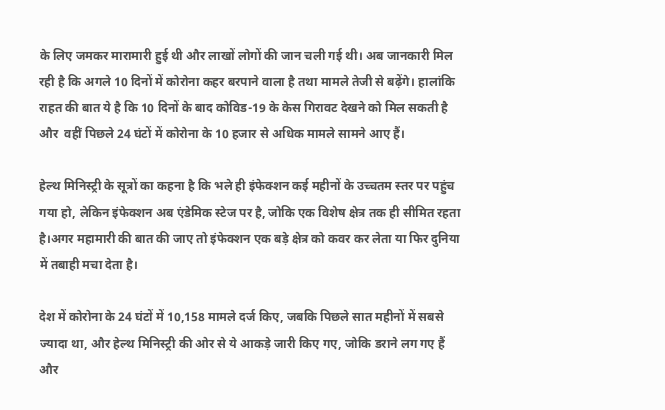के लिए जमकर मारामारी हुई थी और लाखों लोगों की जान चली गई थी। अब जानकारी मिल रही है कि अगले 10 दिनों में कोरोना कहर बरपाने वाला है तथा मामले तेजी से बढ़ेंगे। हालांकि राहत की बात ये है कि 10 दिनों के बाद कोविड-19 के केस गिरावट देखने को मिल सकती है और  वहीं पिछले 24 घंटों में कोरोना के 10 हजार से अधिक मामले सामने आए हैं।

हेल्थ मिनिस्ट्री के सूत्रों का कहना है कि भले ही इंफेक्शन कई महीनों के उच्चतम स्तर पर पहुंच गया हो, लेकिन इंफेक्शन अब एंडेमिक स्टेज पर है, जोकि एक विशेष क्षेत्र तक ही सीमित रहता है।अगर महामारी की बात की जाए तो इंफेक्शन एक बड़े क्षेत्र को कवर कर लेता या फिर दुनिया में तबाही मचा देता है।

देश में कोरोना के 24 घंटों में 10,158 मामले दर्ज किए, जबकि पिछले सात महीनों में सबसे ज्यादा था, और हेल्थ मिनिस्ट्री की ओर से ये आकड़े जारी किए गए, जोकि डराने लग गए हैं और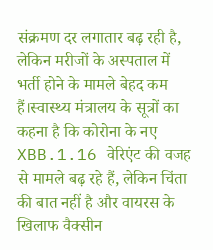संक्रमण दर लगातार बढ़ रही है, लेकिन मरीजों के अस्पताल में भर्ती होने के मामले बेहद कम हैं।स्वास्थ्य मंत्रालय के सूत्रों का कहना है कि कोरोना के नए XBB.1.16 वेरिएंट की वजह से मामले बढ़ रहे हैं, लेकिन चिंता की बात नहीं है और वायरस के खिलाफ वैक्सीन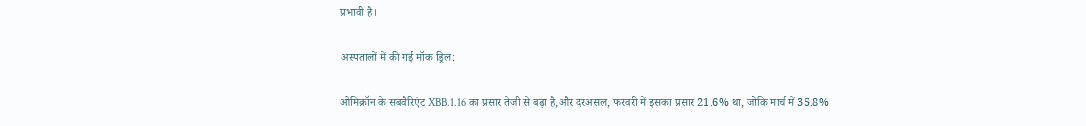प्रभावी है।

अस्पतालों में की गई मॉक ड्रिल:

ओमिक्रॉन के सबवैरिएंट XBB.1.16 का प्रसार तेजी से बढ़ा है,और दरअसल, फरवरी में इसका प्रसार 21.6% था, जोकि मार्च में 35.8%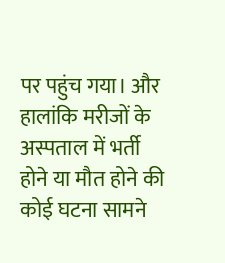पर पहुंच गया। और हालांकि मरीजों के अस्पताल में भर्ती होने या मौत होने की कोई घटना सामने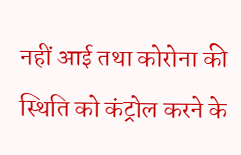नहीं आई तथा कोरोना की स्थिति को कंट्रोल करने के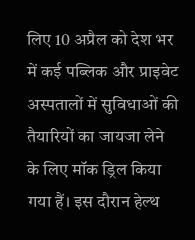लिए 10 अप्रैल को देश भर में कई पब्लिक और प्राइवेट अस्पतालों में सुविधाओं की तैयारियों का जायजा लेने के लिए मॉक ड्रिल किया गया हैं। इस दौरान हेल्थ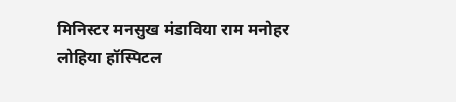मिनिस्टर मनसुख मंडाविया राम मनोहर लोहिया हॉस्पिटल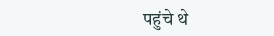पहुंचे थे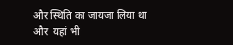और स्थिति का जायजा लिया था और  यहां भी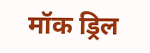मॉक ड्रिल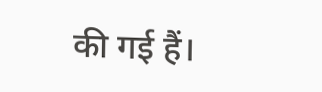की गई हैं।